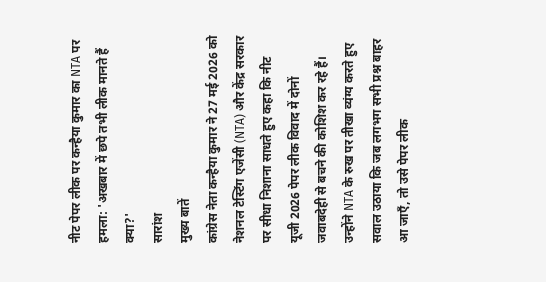नीट पेपर लीक पर कन्हैया कुमार का NTA पर हमला: 'अखबार में छपे तभी लीक मानते हैं क्या?'
सारांश
मुख्य बातें
कांग्रेस नेता कन्हैया कुमार ने 27 मई 2026 को नेशनल टेस्टिंग एजेंसी (NTA) और केंद्र सरकार पर सीधा निशाना साधते हुए कहा कि नीट यूजी 2026 पेपर लीक विवाद में दोनों जवाबदेही से बचने की कोशिश कर रहे हैं। उन्होंने NTA के रुख पर तीखा व्यंग्य करते हुए सवाल उठाया कि जब लगभग सभी प्रश्न बाहर आ जाएँ, तो उसे पेपर लीक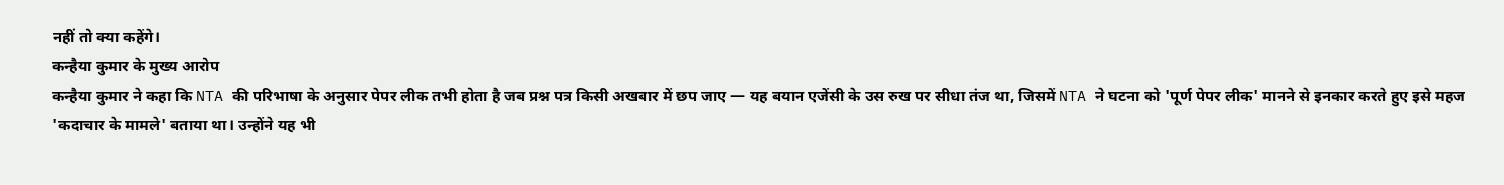नहीं तो क्या कहेंगे।
कन्हैया कुमार के मुख्य आरोप
कन्हैया कुमार ने कहा कि NTA की परिभाषा के अनुसार पेपर लीक तभी होता है जब प्रश्न पत्र किसी अखबार में छप जाए — यह बयान एजेंसी के उस रुख पर सीधा तंज था, जिसमें NTA ने घटना को 'पूर्ण पेपर लीक' मानने से इनकार करते हुए इसे महज 'कदाचार के मामले' बताया था। उन्होंने यह भी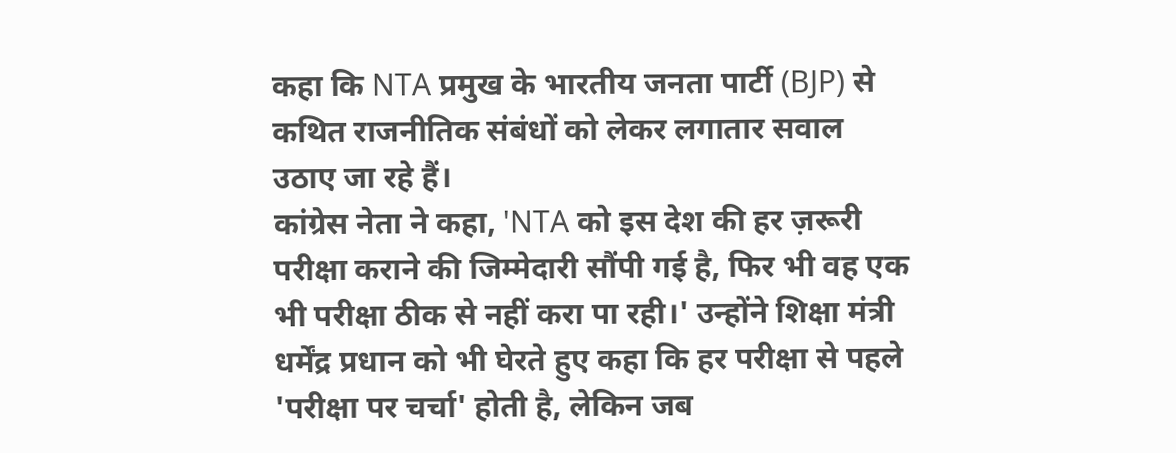कहा कि NTA प्रमुख के भारतीय जनता पार्टी (BJP) से कथित राजनीतिक संबंधों को लेकर लगातार सवाल उठाए जा रहे हैं।
कांग्रेस नेता ने कहा, 'NTA को इस देश की हर ज़रूरी परीक्षा कराने की जिम्मेदारी सौंपी गई है, फिर भी वह एक भी परीक्षा ठीक से नहीं करा पा रही।' उन्होंने शिक्षा मंत्री धर्मेंद्र प्रधान को भी घेरते हुए कहा कि हर परीक्षा से पहले 'परीक्षा पर चर्चा' होती है, लेकिन जब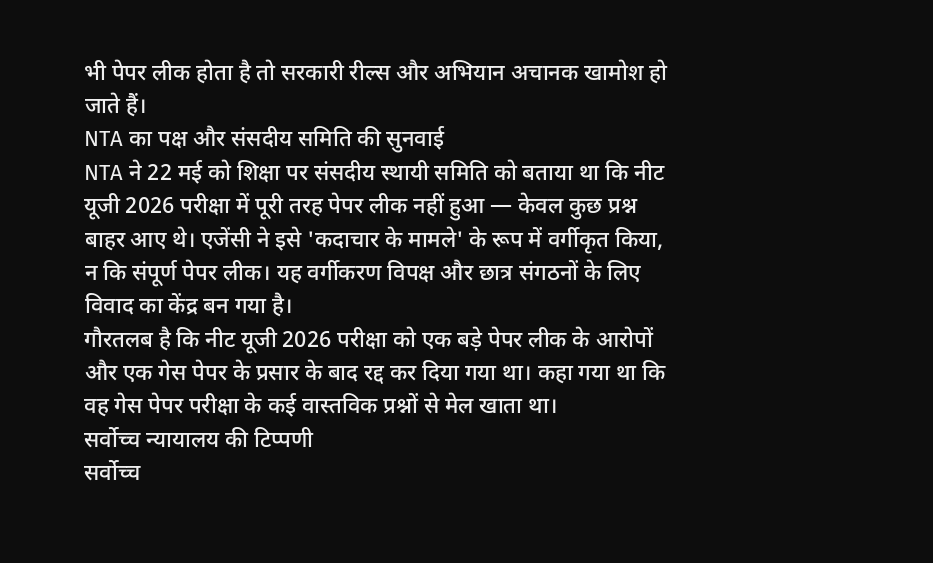भी पेपर लीक होता है तो सरकारी रील्स और अभियान अचानक खामोश हो जाते हैं।
NTA का पक्ष और संसदीय समिति की सुनवाई
NTA ने 22 मई को शिक्षा पर संसदीय स्थायी समिति को बताया था कि नीट यूजी 2026 परीक्षा में पूरी तरह पेपर लीक नहीं हुआ — केवल कुछ प्रश्न बाहर आए थे। एजेंसी ने इसे 'कदाचार के मामले' के रूप में वर्गीकृत किया, न कि संपूर्ण पेपर लीक। यह वर्गीकरण विपक्ष और छात्र संगठनों के लिए विवाद का केंद्र बन गया है।
गौरतलब है कि नीट यूजी 2026 परीक्षा को एक बड़े पेपर लीक के आरोपों और एक गेस पेपर के प्रसार के बाद रद्द कर दिया गया था। कहा गया था कि वह गेस पेपर परीक्षा के कई वास्तविक प्रश्नों से मेल खाता था।
सर्वोच्च न्यायालय की टिप्पणी
सर्वोच्च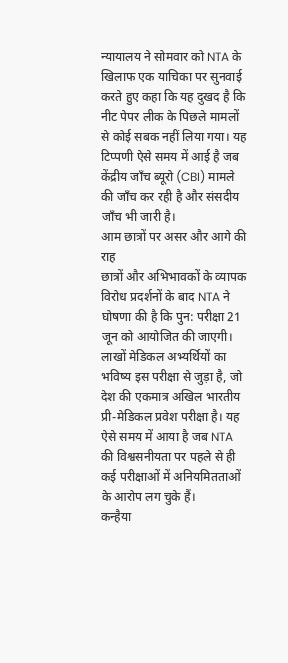न्यायालय ने सोमवार को NTA के खिलाफ एक याचिका पर सुनवाई करते हुए कहा कि यह दुखद है कि नीट पेपर लीक के पिछले मामलों से कोई सबक नहीं लिया गया। यह टिप्पणी ऐसे समय में आई है जब केंद्रीय जाँच ब्यूरो (CBI) मामले की जाँच कर रही है और संसदीय जाँच भी जारी है।
आम छात्रों पर असर और आगे की राह
छात्रों और अभिभावकों के व्यापक विरोध प्रदर्शनों के बाद NTA ने घोषणा की है कि पुन: परीक्षा 21 जून को आयोजित की जाएगी। लाखों मेडिकल अभ्यर्थियों का भविष्य इस परीक्षा से जुड़ा है, जो देश की एकमात्र अखिल भारतीय प्री-मेडिकल प्रवेश परीक्षा है। यह ऐसे समय में आया है जब NTA की विश्वसनीयता पर पहले से ही कई परीक्षाओं में अनियमितताओं के आरोप लग चुके हैं।
कन्हैया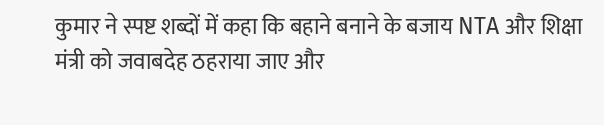कुमार ने स्पष्ट शब्दों में कहा कि बहाने बनाने के बजाय NTA और शिक्षा मंत्री को जवाबदेह ठहराया जाए और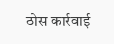ठोस कार्रवाई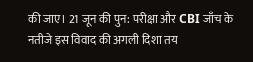की जाए। 21 जून की पुन: परीक्षा और CBI जाँच के नतीजे इस विवाद की अगली दिशा तय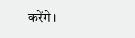करेंगे।